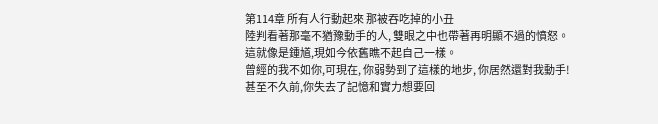第114章 所有人行動起來 那被吞吃掉的小丑
陸判看著那毫不猶豫動手的人, 雙眼之中也帶著再明顯不過的憤怒。
這就像是鍾馗,現如今依舊瞧不起自己一樣。
曾經的我不如你,可現在, 你弱勢到了這樣的地步, 你居然還對我動手!
甚至不久前,你失去了記憶和實力想要回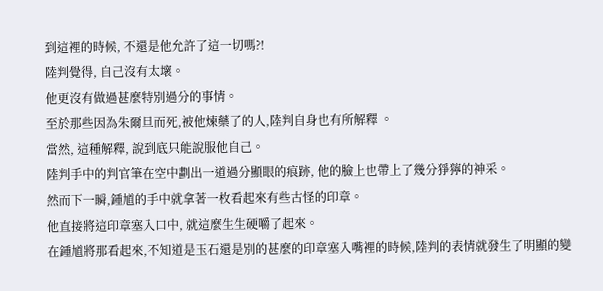到這裡的時候, 不還是他允許了這一切嗎?!
陸判覺得, 自己沒有太壞。
他更沒有做過甚麼特別過分的事情。
至於那些因為朱爾旦而死,被他煉藥了的人,陸判自身也有所解釋 。
當然, 這種解釋, 說到底只能說服他自己。
陸判手中的判官筆在空中劃出一道過分顯眼的痕跡, 他的臉上也帶上了幾分猙獰的神采。
然而下一瞬,鍾馗的手中就拿著一枚看起來有些古怪的印章。
他直接將這印章塞入口中, 就這麼生生硬嚼了起來。
在鍾馗將那看起來,不知道是玉石還是別的甚麼的印章塞入嘴裡的時候,陸判的表情就發生了明顯的變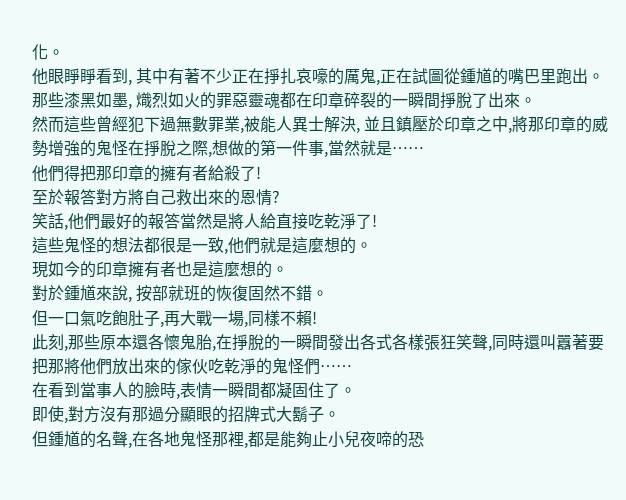化。
他眼睜睜看到, 其中有著不少正在掙扎哀嚎的厲鬼,正在試圖從鍾馗的嘴巴里跑出。
那些漆黑如墨, 熾烈如火的罪惡靈魂都在印章碎裂的一瞬間掙脫了出來。
然而這些曾經犯下過無數罪業,被能人異士解決, 並且鎮壓於印章之中,將那印章的威勢增強的鬼怪在掙脫之際,想做的第一件事,當然就是……
他們得把那印章的擁有者給殺了!
至於報答對方將自己救出來的恩情?
笑話,他們最好的報答當然是將人給直接吃乾淨了!
這些鬼怪的想法都很是一致,他們就是這麼想的。
現如今的印章擁有者也是這麼想的。
對於鍾馗來說, 按部就班的恢復固然不錯。
但一口氣吃飽肚子,再大戰一場,同樣不賴!
此刻,那些原本還各懷鬼胎,在掙脫的一瞬間發出各式各樣張狂笑聲,同時還叫囂著要把那將他們放出來的傢伙吃乾淨的鬼怪們……
在看到當事人的臉時,表情一瞬間都凝固住了。
即使,對方沒有那過分顯眼的招牌式大鬍子。
但鍾馗的名聲,在各地鬼怪那裡,都是能夠止小兒夜啼的恐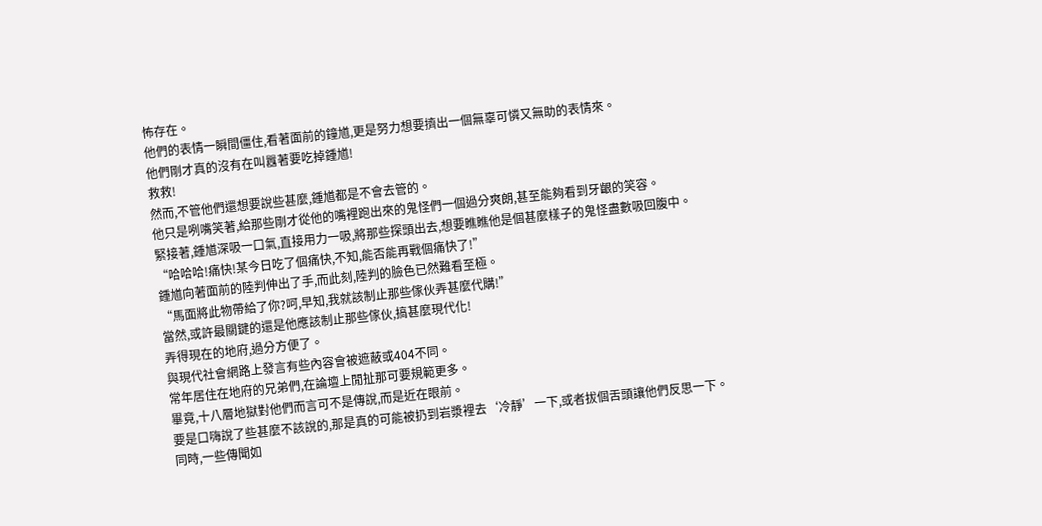怖存在。
他們的表情一瞬間僵住,看著面前的鐘馗,更是努力想要擠出一個無辜可憐又無助的表情來。
他們剛才真的沒有在叫囂著要吃掉鍾馗!
救救!
然而,不管他們還想要說些甚麼,鍾馗都是不會去管的。
他只是咧嘴笑著,給那些剛才從他的嘴裡跑出來的鬼怪們一個過分爽朗,甚至能夠看到牙齦的笑容。
緊接著,鍾馗深吸一口氣,直接用力一吸,將那些探頭出去,想要瞧瞧他是個甚麼樣子的鬼怪盡數吸回腹中。
“哈哈哈!痛快!某今日吃了個痛快,不知,能否能再戰個痛快了!”
鍾馗向著面前的陸判伸出了手,而此刻,陸判的臉色已然難看至極。
“馬面將此物帶給了你?呵,早知,我就該制止那些傢伙弄甚麼代購!”
當然,或許最關鍵的還是他應該制止那些傢伙,搞甚麼現代化!
弄得現在的地府,過分方便了。
與現代社會網路上發言有些內容會被遮蔽或404不同。
常年居住在地府的兄弟們,在論壇上閒扯那可要規範更多。
畢竟,十八層地獄對他們而言可不是傳說,而是近在眼前。
要是口嗨說了些甚麼不該說的,那是真的可能被扔到岩漿裡去‘冷靜’一下,或者拔個舌頭讓他們反思一下。
同時,一些傳聞如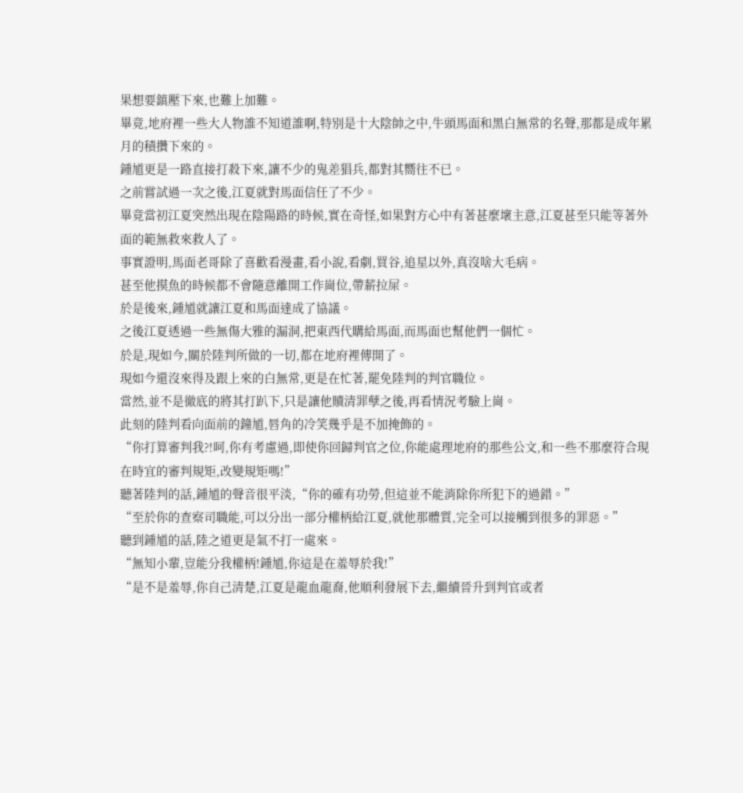果想要鎮壓下來,也難上加難。
畢竟,地府裡一些大人物誰不知道誰啊,特別是十大陰帥之中,牛頭馬面和黑白無常的名聲,那都是成年累月的積攢下來的。
鍾馗更是一路直接打殺下來,讓不少的鬼差猖兵,都對其嚮往不已。
之前嘗試過一次之後,江夏就對馬面信任了不少。
畢竟當初江夏突然出現在陰陽路的時候,實在奇怪,如果對方心中有著甚麼壞主意,江夏甚至只能等著外面的範無救來救人了。
事實證明,馬面老哥除了喜歡看漫畫,看小說,看劇,買谷,追星以外,真沒啥大毛病。
甚至他摸魚的時候都不會隨意離開工作崗位,帶薪拉屎。
於是後來,鍾馗就讓江夏和馬面達成了協議。
之後江夏透過一些無傷大雅的漏洞,把東西代購給馬面,而馬面也幫他們一個忙。
於是,現如今,關於陸判所做的一切,都在地府裡傳開了。
現如今還沒來得及跟上來的白無常,更是在忙著,罷免陸判的判官職位。
當然,並不是徹底的將其打趴下,只是讓他贖清罪孽之後,再看情況考驗上崗。
此刻的陸判看向面前的鐘馗,唇角的冷笑幾乎是不加掩飾的。
“你打算審判我?!呵,你有考慮過,即使你回歸判官之位,你能處理地府的那些公文,和一些不那麼符合現在時宜的審判規矩,改變規矩嗎!”
聽著陸判的話,鍾馗的聲音很平淡,“你的確有功勞,但這並不能消除你所犯下的過錯。”
“至於你的查察司職能,可以分出一部分權柄給江夏,就他那體質,完全可以接觸到很多的罪惡。”
聽到鍾馗的話,陸之道更是氣不打一處來。
“無知小輩,豈能分我權柄!鍾馗,你這是在羞辱於我!”
“是不是羞辱,你自己清楚,江夏是龍血龍裔,他順利發展下去,繼續晉升到判官或者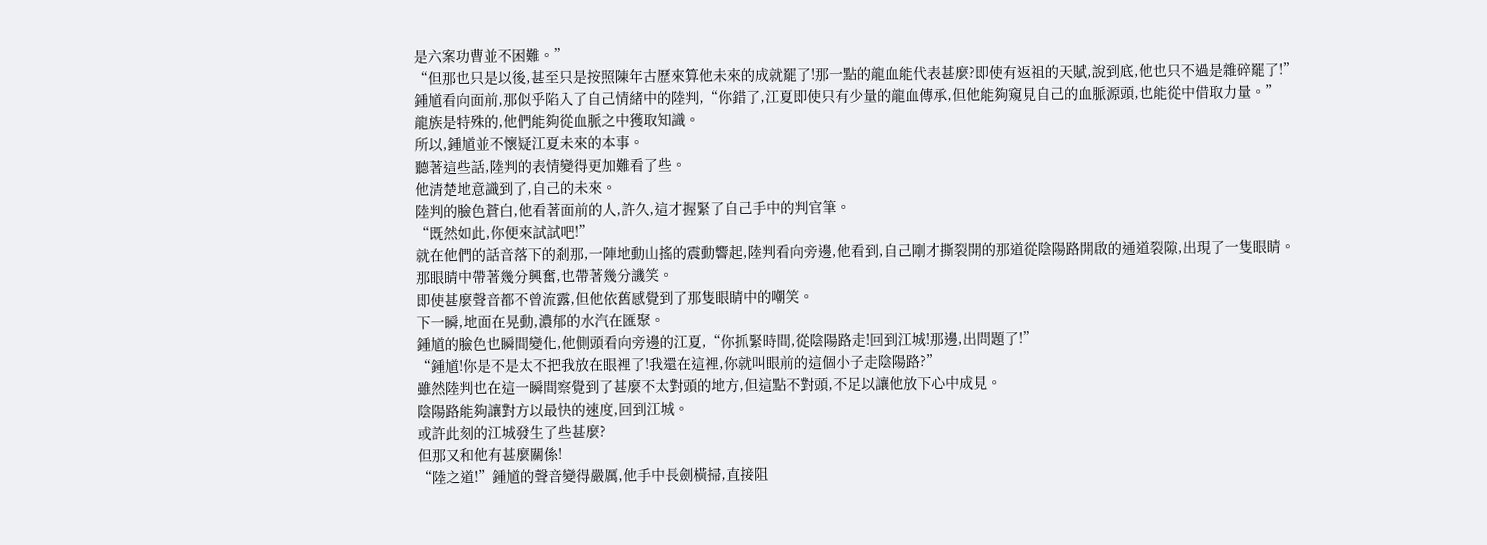是六案功曹並不困難。”
“但那也只是以後,甚至只是按照陳年古歷來算他未來的成就罷了!那一點的龍血能代表甚麼?即使有返祖的天賦,說到底,他也只不過是雜碎罷了!”
鍾馗看向面前,那似乎陷入了自己情緒中的陸判,“你錯了,江夏即使只有少量的龍血傳承,但他能夠窺見自己的血脈源頭,也能從中借取力量。”
龍族是特殊的,他們能夠從血脈之中獲取知識。
所以,鍾馗並不懷疑江夏未來的本事。
聽著這些話,陸判的表情變得更加難看了些。
他清楚地意識到了,自己的未來。
陸判的臉色蒼白,他看著面前的人,許久,這才握緊了自己手中的判官筆。
“既然如此,你便來試試吧!”
就在他們的話音落下的剎那,一陣地動山搖的震動響起,陸判看向旁邊,他看到,自己剛才撕裂開的那道從陰陽路開啟的通道裂隙,出現了一隻眼睛。
那眼睛中帶著幾分興奮,也帶著幾分譏笑。
即使甚麼聲音都不曾流露,但他依舊感覺到了那隻眼睛中的嘲笑。
下一瞬,地面在晃動,濃郁的水汽在匯聚。
鍾馗的臉色也瞬間變化,他側頭看向旁邊的江夏,“你抓緊時間,從陰陽路走!回到江城!那邊,出問題了!”
“鍾馗!你是不是太不把我放在眼裡了!我還在這裡,你就叫眼前的這個小子走陰陽路?”
雖然陸判也在這一瞬間察覺到了甚麼不太對頭的地方,但這點不對頭,不足以讓他放下心中成見。
陰陽路能夠讓對方以最快的速度,回到江城。
或許此刻的江城發生了些甚麼?
但那又和他有甚麼關係!
“陸之道!”鍾馗的聲音變得嚴厲,他手中長劍橫掃,直接阻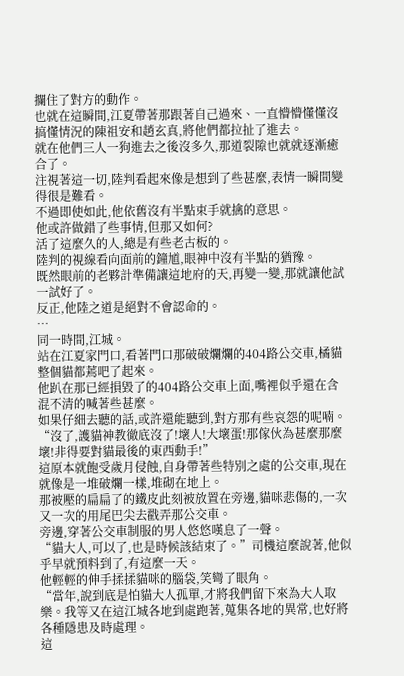攔住了對方的動作。
也就在這瞬間,江夏帶著那跟著自己過來、一直懵懵懂懂沒搞懂情況的陳祖安和趙玄真,將他們都拉扯了進去。
就在他們三人一狗進去之後沒多久,那道裂隙也就就逐漸癒合了。
注視著這一切,陸判看起來像是想到了些甚麼,表情一瞬間變得很是難看。
不過即使如此,他依舊沒有半點束手就擒的意思。
他或許做錯了些事情,但那又如何?
活了這麼久的人,總是有些老古板的。
陸判的視線看向面前的鐘馗,眼神中沒有半點的猶豫。
既然眼前的老夥計準備讓這地府的天,再變一變,那就讓他試一試好了。
反正,他陸之道是絕對不會認命的。
…
同一時間,江城。
站在江夏家門口,看著門口那破破爛爛的404路公交車,橘貓整個貓都蔫吧了起來。
他趴在那已經損毀了的404路公交車上面,嘴裡似乎還在含混不清的喊著些甚麼。
如果仔細去聽的話,或許還能聽到,對方那有些哀怨的呢喃。
“沒了,護貓神教徹底沒了!壞人!大壞蛋!那傢伙為甚麼那麼壞!非得要對貓最後的東西動手!”
這原本就飽受歲月侵蝕,自身帶著些特別之處的公交車,現在就像是一堆破爛一樣,堆砌在地上。
那被壓的扁扁了的鐵皮此刻被放置在旁邊,貓咪悲傷的,一次又一次的用尾巴尖去戳弄那公交車。
旁邊,穿著公交車制服的男人悠悠嘆息了一聲。
“貓大人,可以了,也是時候該結束了。”司機這麼說著,他似乎早就預料到了,有這麼一天。
他輕輕的伸手揉揉貓咪的腦袋,笑彎了眼角。
“當年,說到底是怕貓大人孤單,才將我們留下來為大人取樂。我等又在這江城各地到處跑著,蒐集各地的異常,也好將各種隱患及時處理。
這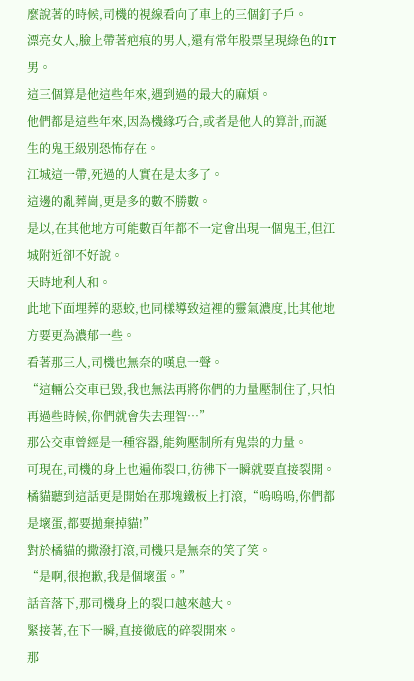麼說著的時候,司機的視線看向了車上的三個釘子戶。
漂亮女人,臉上帶著疤痕的男人,還有常年股票呈現綠色的IT男。
這三個算是他這些年來,遇到過的最大的麻煩。
他們都是這些年來,因為機緣巧合,或者是他人的算計,而誕生的鬼王級別恐怖存在。
江城這一帶,死過的人實在是太多了。
這邊的亂葬崗,更是多的數不勝數。
是以,在其他地方可能數百年都不一定會出現一個鬼王,但江城附近卻不好說。
天時地利人和。
此地下面埋葬的惡蛟,也同樣導致這裡的靈氣濃度,比其他地方要更為濃郁一些。
看著那三人,司機也無奈的嘆息一聲。
“這輛公交車已毀,我也無法再將你們的力量壓制住了,只怕再過些時候,你們就會失去理智…”
那公交車曾經是一種容器,能夠壓制所有鬼祟的力量。
可現在,司機的身上也遍佈裂口,彷彿下一瞬就要直接裂開。
橘貓聽到這話更是開始在那塊鐵板上打滾,“嗚嗚嗚,你們都是壞蛋,都要拋棄掉貓!”
對於橘貓的撒潑打滾,司機只是無奈的笑了笑。
“是啊,很抱歉,我是個壞蛋。”
話音落下,那司機身上的裂口越來越大。
緊接著,在下一瞬,直接徹底的碎裂開來。
那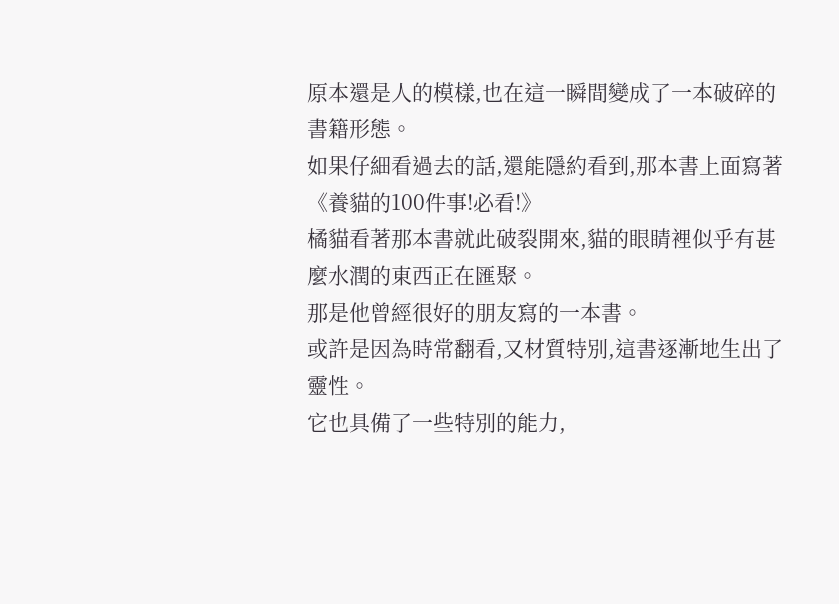原本還是人的模樣,也在這一瞬間變成了一本破碎的書籍形態。
如果仔細看過去的話,還能隱約看到,那本書上面寫著《養貓的100件事!必看!》
橘貓看著那本書就此破裂開來,貓的眼睛裡似乎有甚麼水潤的東西正在匯聚。
那是他曾經很好的朋友寫的一本書。
或許是因為時常翻看,又材質特別,這書逐漸地生出了靈性。
它也具備了一些特別的能力,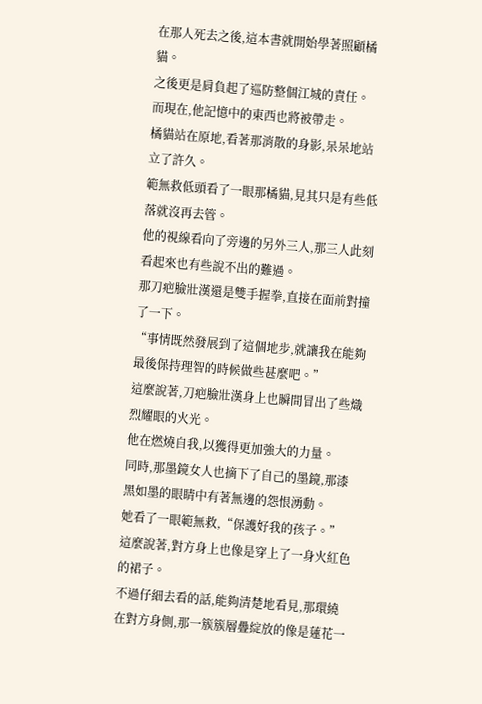在那人死去之後,這本書就開始學著照顧橘貓。
之後更是肩負起了巡防整個江城的責任。
而現在,他記憶中的東西也將被帶走。
橘貓站在原地,看著那消散的身影,呆呆地站立了許久。
範無救低頭看了一眼那橘貓,見其只是有些低落就沒再去管。
他的視線看向了旁邊的另外三人,那三人此刻看起來也有些說不出的難過。
那刀疤臉壯漢還是雙手握拳,直接在面前對撞了一下。
“事情既然發展到了這個地步,就讓我在能夠最後保持理智的時候做些甚麼吧。”
這麼說著,刀疤臉壯漢身上也瞬間冒出了些熾烈耀眼的火光。
他在燃燒自我,以獲得更加強大的力量。
同時,那墨鏡女人也摘下了自己的墨鏡,那漆黑如墨的眼睛中有著無邊的怨恨湧動。
她看了一眼範無救,“保護好我的孩子。”
這麼說著,對方身上也像是穿上了一身火紅色的裙子。
不過仔細去看的話,能夠清楚地看見,那環繞在對方身側,那一簇簇層疊綻放的像是蓮花一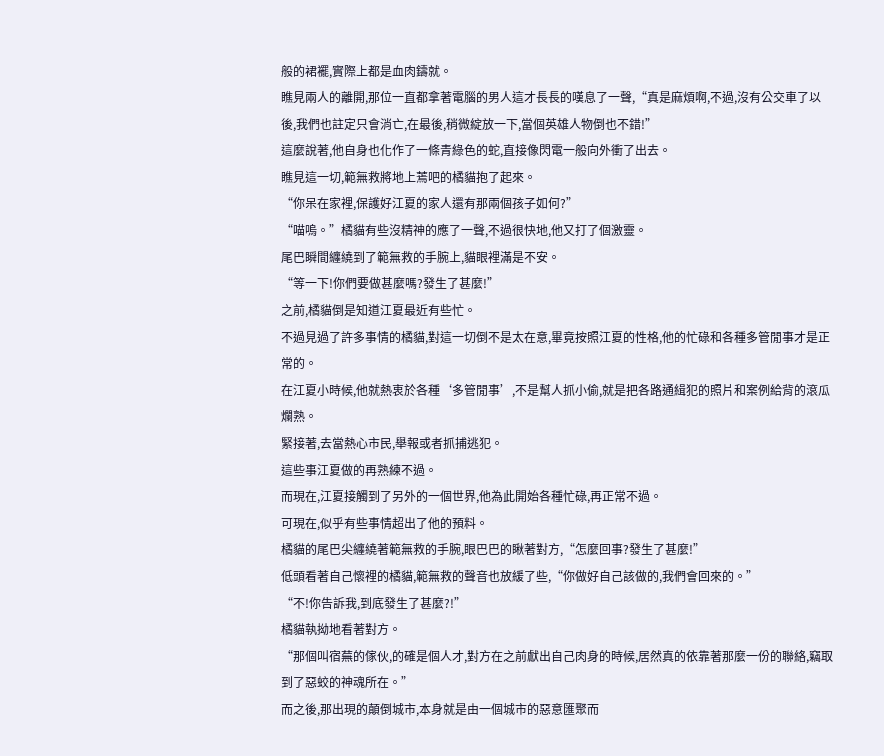般的裙襬,實際上都是血肉鑄就。
瞧見兩人的離開,那位一直都拿著電腦的男人這才長長的嘆息了一聲,“真是麻煩啊,不過,沒有公交車了以後,我們也註定只會消亡,在最後,稍微綻放一下,當個英雄人物倒也不錯!”
這麼說著,他自身也化作了一條青綠色的蛇,直接像閃電一般向外衝了出去。
瞧見這一切,範無救將地上蔫吧的橘貓抱了起來。
“你呆在家裡,保護好江夏的家人還有那兩個孩子如何?”
“喵嗚。”橘貓有些沒精神的應了一聲,不過很快地,他又打了個激靈。
尾巴瞬間纏繞到了範無救的手腕上,貓眼裡滿是不安。
“等一下!你們要做甚麼嗎?發生了甚麼!”
之前,橘貓倒是知道江夏最近有些忙。
不過見過了許多事情的橘貓,對這一切倒不是太在意,畢竟按照江夏的性格,他的忙碌和各種多管閒事才是正常的。
在江夏小時候,他就熱衷於各種‘多管閒事’,不是幫人抓小偷,就是把各路通緝犯的照片和案例給背的滾瓜爛熟。
緊接著,去當熱心市民,舉報或者抓捕逃犯。
這些事江夏做的再熟練不過。
而現在,江夏接觸到了另外的一個世界,他為此開始各種忙碌,再正常不過。
可現在,似乎有些事情超出了他的預料。
橘貓的尾巴尖纏繞著範無救的手腕,眼巴巴的瞅著對方,“怎麼回事?發生了甚麼!”
低頭看著自己懷裡的橘貓,範無救的聲音也放緩了些,“你做好自己該做的,我們會回來的。”
“不!你告訴我,到底發生了甚麼?!”
橘貓執拗地看著對方。
“那個叫宿蕪的傢伙,的確是個人才,對方在之前獻出自己肉身的時候,居然真的依靠著那麼一份的聯絡,竊取到了惡蛟的神魂所在。”
而之後,那出現的顛倒城市,本身就是由一個城市的惡意匯聚而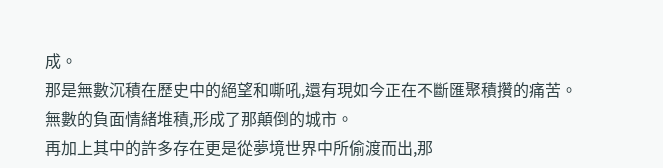成。
那是無數沉積在歷史中的絕望和嘶吼,還有現如今正在不斷匯聚積攢的痛苦。
無數的負面情緒堆積,形成了那顛倒的城市。
再加上其中的許多存在更是從夢境世界中所偷渡而出,那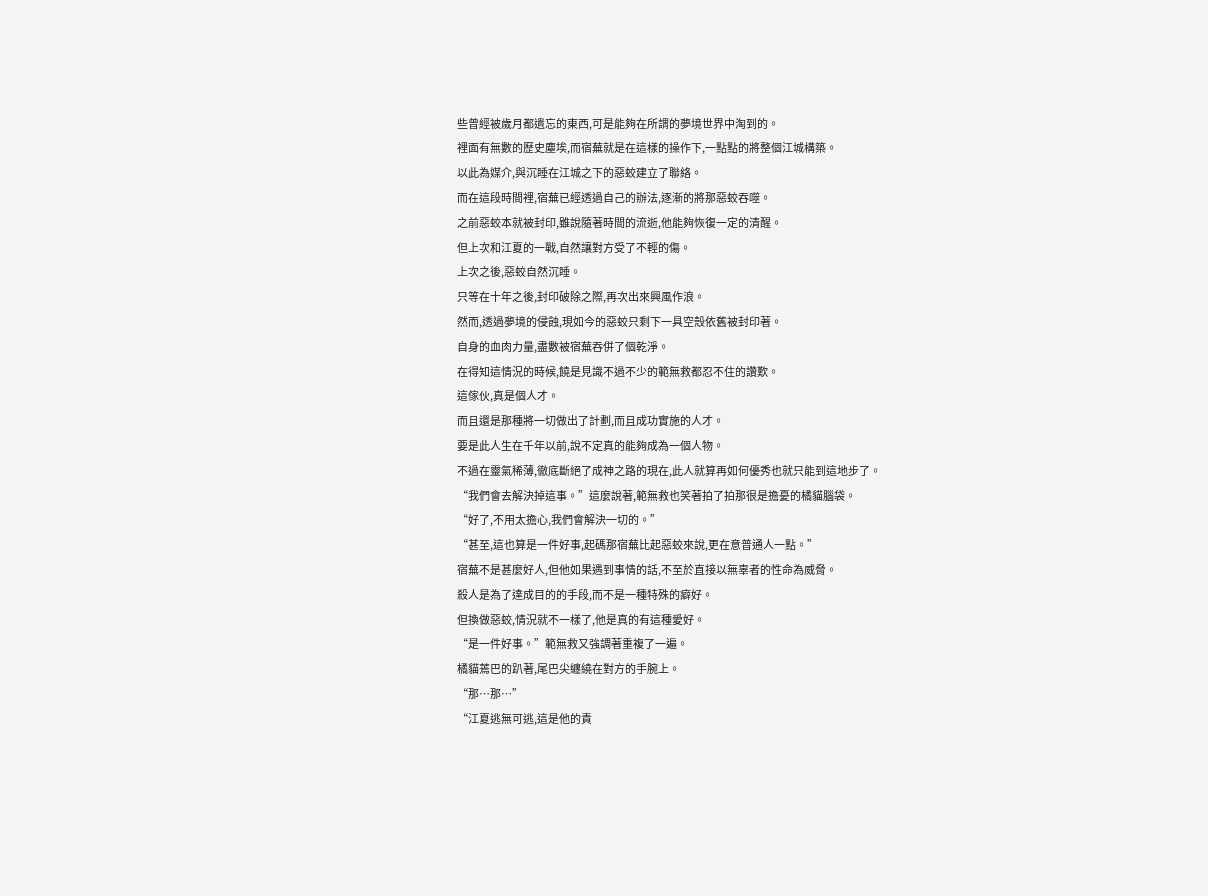些曾經被歲月都遺忘的東西,可是能夠在所謂的夢境世界中淘到的。
裡面有無數的歷史塵埃,而宿蕪就是在這樣的操作下,一點點的將整個江城構築。
以此為媒介,與沉睡在江城之下的惡蛟建立了聯絡。
而在這段時間裡,宿蕪已經透過自己的辦法,逐漸的將那惡蛟吞噬。
之前惡蛟本就被封印,雖說隨著時間的流逝,他能夠恢復一定的清醒。
但上次和江夏的一戰,自然讓對方受了不輕的傷。
上次之後,惡蛟自然沉睡。
只等在十年之後,封印破除之際,再次出來興風作浪。
然而,透過夢境的侵蝕,現如今的惡蛟只剩下一具空殼依舊被封印著。
自身的血肉力量,盡數被宿蕪吞併了個乾淨。
在得知這情況的時候,饒是見識不過不少的範無救都忍不住的讚歎。
這傢伙,真是個人才。
而且還是那種將一切做出了計劃,而且成功實施的人才。
要是此人生在千年以前,說不定真的能夠成為一個人物。
不過在靈氣稀薄,徹底斷絕了成神之路的現在,此人就算再如何優秀也就只能到這地步了。
“我們會去解決掉這事。”這麼說著,範無救也笑著拍了拍那很是擔憂的橘貓腦袋。
“好了,不用太擔心,我們會解決一切的。”
“甚至,這也算是一件好事,起碼那宿蕪比起惡蛟來說,更在意普通人一點。”
宿蕪不是甚麼好人,但他如果遇到事情的話,不至於直接以無辜者的性命為威脅。
殺人是為了達成目的的手段,而不是一種特殊的癖好。
但換做惡蛟,情況就不一樣了,他是真的有這種愛好。
“是一件好事。”範無救又強調著重複了一遍。
橘貓蔫巴的趴著,尾巴尖纏繞在對方的手腕上。
“那…那…”
“江夏逃無可逃,這是他的責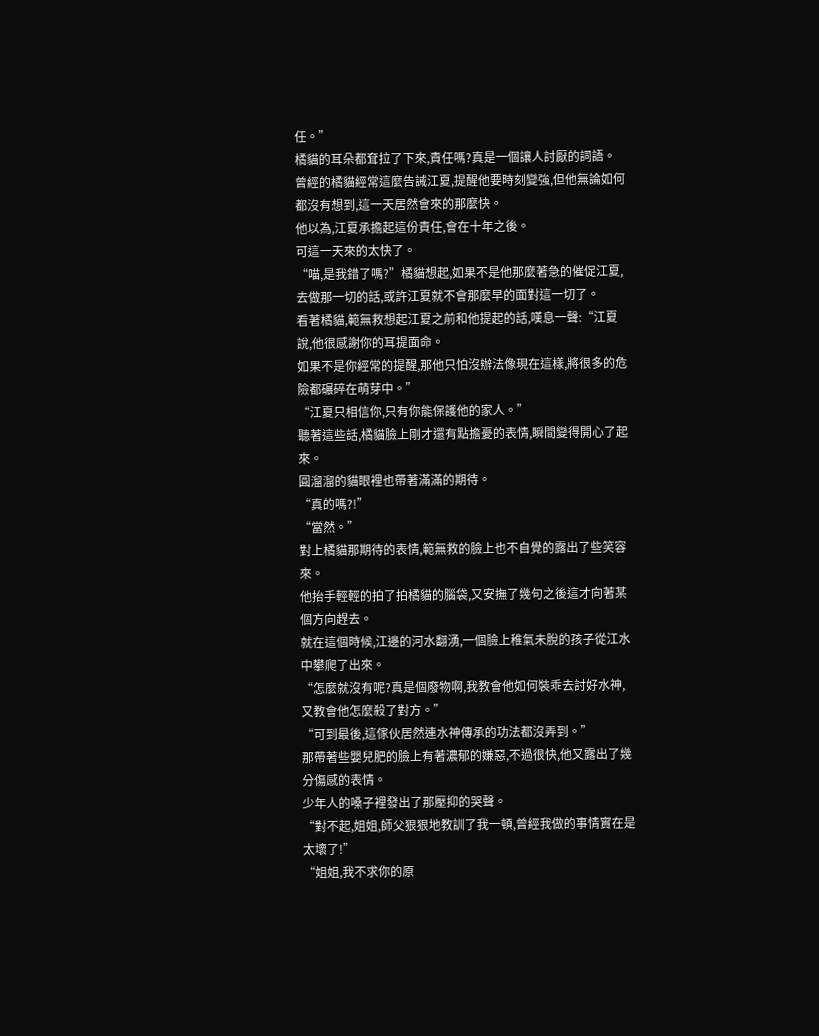任。”
橘貓的耳朵都耷拉了下來,責任嗎?真是一個讓人討厭的詞語。
曾經的橘貓經常這麼告誡江夏,提醒他要時刻變強,但他無論如何都沒有想到,這一天居然會來的那麼快。
他以為,江夏承擔起這份責任,會在十年之後。
可這一天來的太快了。
“喵,是我錯了嗎?”橘貓想起,如果不是他那麼著急的催促江夏,去做那一切的話,或許江夏就不會那麼早的面對這一切了。
看著橘貓,範無救想起江夏之前和他提起的話,嘆息一聲:“江夏說,他很感謝你的耳提面命。
如果不是你經常的提醒,那他只怕沒辦法像現在這樣,將很多的危險都碾碎在萌芽中。”
“江夏只相信你,只有你能保護他的家人。”
聽著這些話,橘貓臉上剛才還有點擔憂的表情,瞬間變得開心了起來。
圓溜溜的貓眼裡也帶著滿滿的期待。
“真的嗎?!”
“當然。”
對上橘貓那期待的表情,範無救的臉上也不自覺的露出了些笑容來。
他抬手輕輕的拍了拍橘貓的腦袋,又安撫了幾句之後這才向著某個方向趕去。
就在這個時候,江邊的河水翻湧,一個臉上稚氣未脫的孩子從江水中攀爬了出來。
“怎麼就沒有呢?真是個廢物啊,我教會他如何裝乖去討好水神,又教會他怎麼殺了對方。”
“可到最後,這傢伙居然連水神傳承的功法都沒弄到。”
那帶著些嬰兒肥的臉上有著濃郁的嫌惡,不過很快,他又露出了幾分傷感的表情。
少年人的嗓子裡發出了那壓抑的哭聲。
“對不起,姐姐,師父狠狠地教訓了我一頓,曾經我做的事情實在是太壞了!”
“姐姐,我不求你的原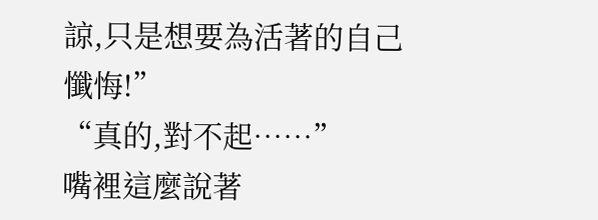諒,只是想要為活著的自己懺悔!”
“真的,對不起……”
嘴裡這麼說著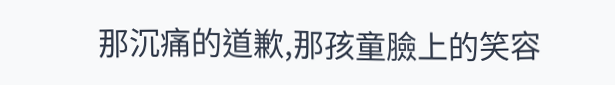那沉痛的道歉,那孩童臉上的笑容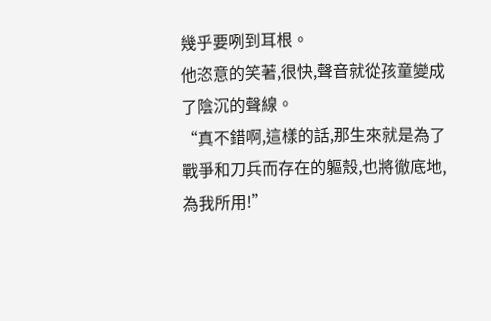幾乎要咧到耳根。
他恣意的笑著,很快,聲音就從孩童變成了陰沉的聲線。
“真不錯啊,這樣的話,那生來就是為了戰爭和刀兵而存在的軀殼,也將徹底地,為我所用!”